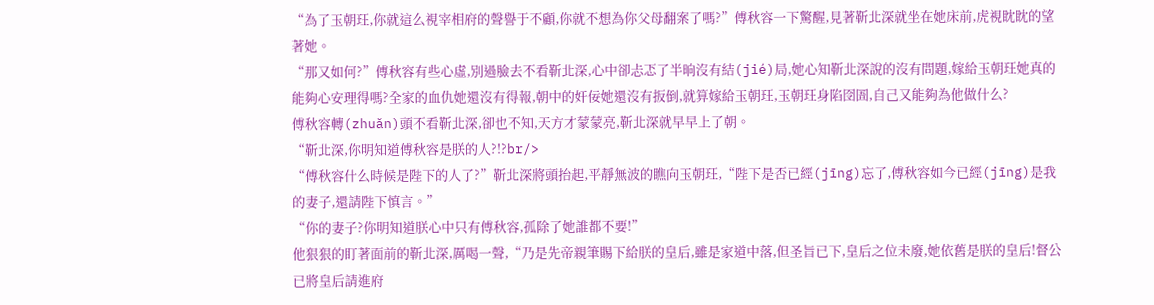“為了玉朝玨,你就這么視宰相府的聲譽于不顧,你就不想為你父母翻案了嗎?”傅秋容一下驚醒,見著靳北深就坐在她床前,虎視眈眈的望著她。
“那又如何?”傅秋容有些心虛,別過臉去不看靳北深,心中卻忐忑了半晌沒有結(jié)局,她心知靳北深說的沒有問題,嫁給玉朝玨她真的能夠心安理得嗎?全家的血仇她還沒有得報,朝中的奸佞她還沒有扳倒,就算嫁給玉朝玨,玉朝玨身陷囹圄,自己又能夠為他做什么?
傅秋容轉(zhuǎn)頭不看靳北深,卻也不知,天方才蒙蒙亮,靳北深就早早上了朝。
“靳北深,你明知道傅秋容是朕的人?!?br/>
“傅秋容什么時候是陛下的人了?”靳北深將頭抬起,平靜無波的瞧向玉朝玨,“陛下是否已經(jīng)忘了,傅秋容如今已經(jīng)是我的妻子,還請陛下慎言。”
“你的妻子?你明知道朕心中只有傅秋容,孤除了她誰都不要!”
他狠狠的盯著面前的靳北深,厲喝一聲,“乃是先帝親筆賜下給朕的皇后,雖是家道中落,但圣旨已下,皇后之位未廢,她依舊是朕的皇后!督公已將皇后請進府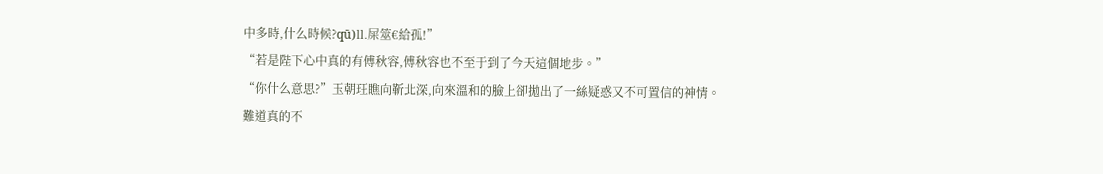中多時,什么時候?qū)⒒屎筮€給孤!”
“若是陛下心中真的有傅秋容,傅秋容也不至于到了今天這個地步。”
“你什么意思?”玉朝玨瞧向靳北深,向來溫和的臉上卻拋出了一絲疑惑又不可置信的神情。
難道真的不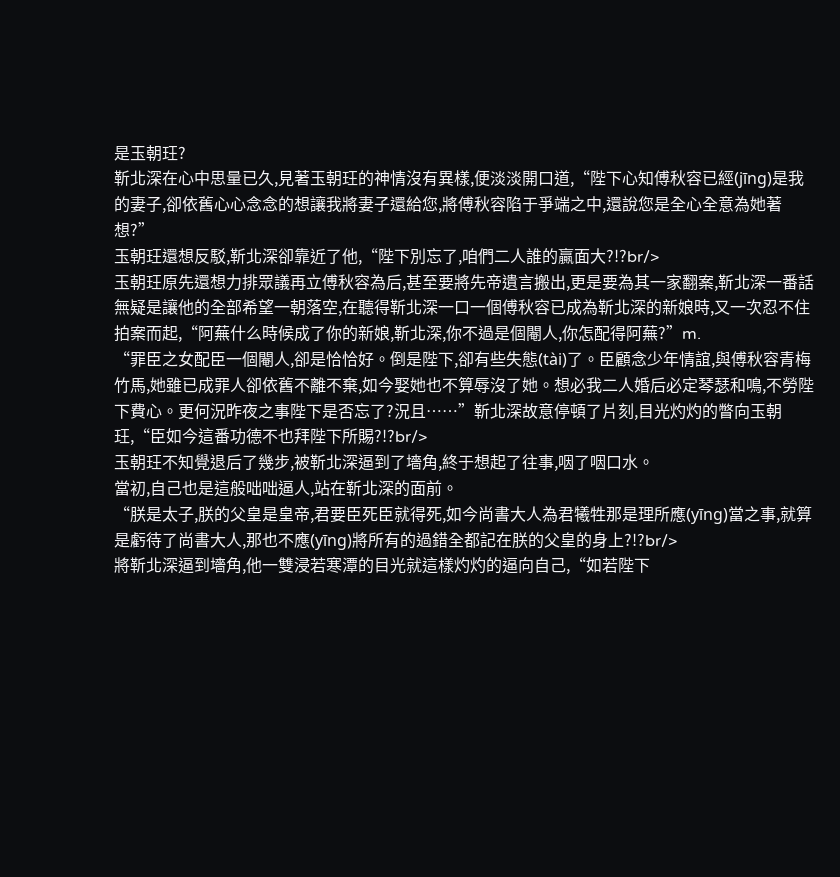是玉朝玨?
靳北深在心中思量已久,見著玉朝玨的神情沒有異樣,便淡淡開口道,“陛下心知傅秋容已經(jīng)是我的妻子,卻依舊心心念念的想讓我將妻子還給您,將傅秋容陷于爭端之中,還說您是全心全意為她著想?”
玉朝玨還想反駁,靳北深卻靠近了他,“陛下別忘了,咱們二人誰的贏面大?!?br/>
玉朝玨原先還想力排眾議再立傅秋容為后,甚至要將先帝遺言搬出,更是要為其一家翻案,靳北深一番話無疑是讓他的全部希望一朝落空,在聽得靳北深一口一個傅秋容已成為靳北深的新娘時,又一次忍不住拍案而起,“阿蕪什么時候成了你的新娘,靳北深,你不過是個閹人,你怎配得阿蕪?”m.
“罪臣之女配臣一個閹人,卻是恰恰好。倒是陛下,卻有些失態(tài)了。臣顧念少年情誼,與傅秋容青梅竹馬,她雖已成罪人卻依舊不離不棄,如今娶她也不算辱沒了她。想必我二人婚后必定琴瑟和鳴,不勞陛下費心。更何況昨夜之事陛下是否忘了?況且……”靳北深故意停頓了片刻,目光灼灼的瞥向玉朝玨,“臣如今這番功德不也拜陛下所賜?!?br/>
玉朝玨不知覺退后了幾步,被靳北深逼到了墻角,終于想起了往事,咽了咽口水。
當初,自己也是這般咄咄逼人,站在靳北深的面前。
“朕是太子,朕的父皇是皇帝,君要臣死臣就得死,如今尚書大人為君犧牲那是理所應(yīng)當之事,就算是虧待了尚書大人,那也不應(yīng)將所有的過錯全都記在朕的父皇的身上?!?br/>
將靳北深逼到墻角,他一雙浸若寒潭的目光就這樣灼灼的逼向自己,“如若陛下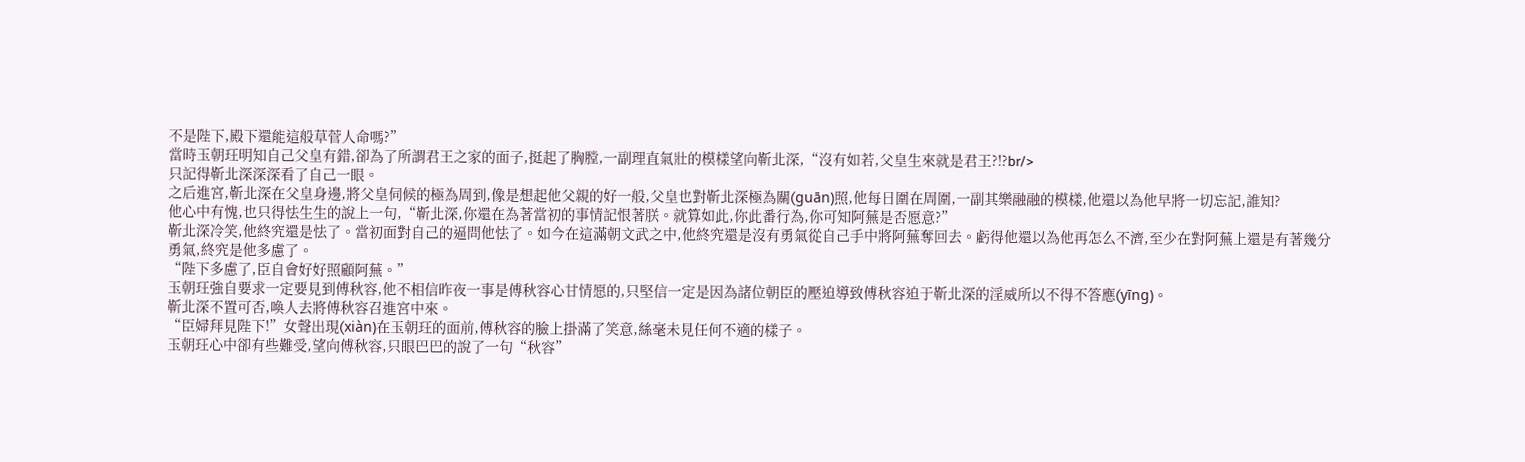不是陛下,殿下還能這般草菅人命嗎?”
當時玉朝玨明知自己父皇有錯,卻為了所謂君王之家的面子,挺起了胸膛,一副理直氣壯的模樣望向靳北深,“沒有如若,父皇生來就是君王?!?br/>
只記得靳北深深深看了自己一眼。
之后進宮,靳北深在父皇身邊,將父皇伺候的極為周到,像是想起他父親的好一般,父皇也對靳北深極為關(guān)照,他每日圍在周圍,一副其樂融融的模樣,他還以為他早將一切忘記,誰知?
他心中有愧,也只得怯生生的說上一句,“靳北深,你還在為著當初的事情記恨著朕。就算如此,你此番行為,你可知阿蕪是否愿意?”
靳北深冷笑,他終究還是怯了。當初面對自己的逼問他怯了。如今在這滿朝文武之中,他終究還是沒有勇氣從自己手中將阿蕪奪回去。虧得他還以為他再怎么不濟,至少在對阿蕪上還是有著幾分勇氣,終究是他多慮了。
“陛下多慮了,臣自會好好照顧阿蕪。”
玉朝玨強自要求一定要見到傅秋容,他不相信昨夜一事是傅秋容心甘情愿的,只堅信一定是因為諸位朝臣的壓迫導致傅秋容迫于靳北深的淫威所以不得不答應(yīng)。
靳北深不置可否,喚人去將傅秋容召進宮中來。
“臣婦拜見陛下!”女聲出現(xiàn)在玉朝玨的面前,傅秋容的臉上掛滿了笑意,絲毫未見任何不適的樣子。
玉朝玨心中卻有些難受,望向傅秋容,只眼巴巴的說了一句“秋容”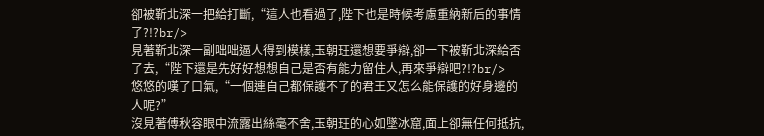卻被靳北深一把給打斷,“這人也看過了,陛下也是時候考慮重納新后的事情了?!?br/>
見著靳北深一副咄咄逼人得到模樣,玉朝玨還想要爭辯,卻一下被靳北深給否了去,“陛下還是先好好想想自己是否有能力留住人,再來爭辯吧?!?br/>
悠悠的嘆了口氣,“一個連自己都保護不了的君王又怎么能保護的好身邊的人呢?”
沒見著傅秋容眼中流露出絲毫不舍,玉朝玨的心如墜冰窟,面上卻無任何抵抗,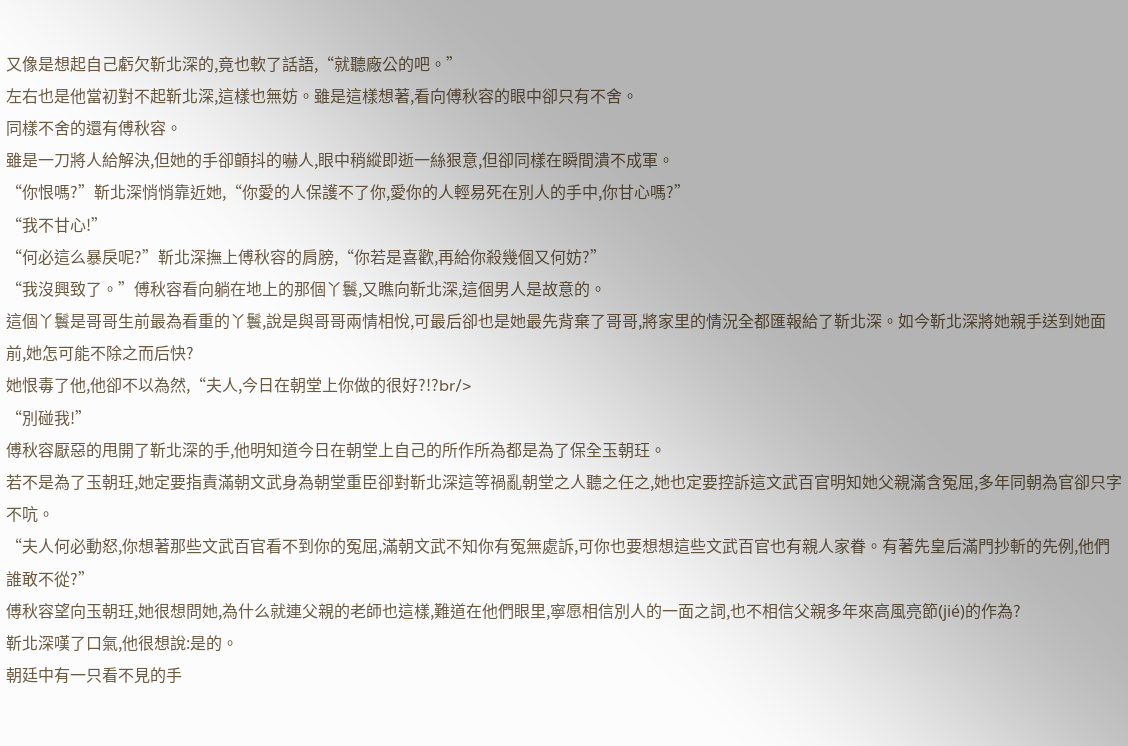又像是想起自己虧欠靳北深的,竟也軟了話語,“就聽廠公的吧。”
左右也是他當初對不起靳北深,這樣也無妨。雖是這樣想著,看向傅秋容的眼中卻只有不舍。
同樣不舍的還有傅秋容。
雖是一刀將人給解決,但她的手卻顫抖的嚇人,眼中稍縱即逝一絲狠意,但卻同樣在瞬間潰不成軍。
“你恨嗎?”靳北深悄悄靠近她,“你愛的人保護不了你,愛你的人輕易死在別人的手中,你甘心嗎?”
“我不甘心!”
“何必這么暴戾呢?”靳北深撫上傅秋容的肩膀,“你若是喜歡,再給你殺幾個又何妨?”
“我沒興致了。”傅秋容看向躺在地上的那個丫鬟,又瞧向靳北深,這個男人是故意的。
這個丫鬟是哥哥生前最為看重的丫鬟,說是與哥哥兩情相悅,可最后卻也是她最先背棄了哥哥,將家里的情況全都匯報給了靳北深。如今靳北深將她親手送到她面前,她怎可能不除之而后快?
她恨毒了他,他卻不以為然,“夫人,今日在朝堂上你做的很好?!?br/>
“別碰我!”
傅秋容厭惡的甩開了靳北深的手,他明知道今日在朝堂上自己的所作所為都是為了保全玉朝玨。
若不是為了玉朝玨,她定要指責滿朝文武身為朝堂重臣卻對靳北深這等禍亂朝堂之人聽之任之,她也定要控訴這文武百官明知她父親滿含冤屈,多年同朝為官卻只字不吭。
“夫人何必動怒,你想著那些文武百官看不到你的冤屈,滿朝文武不知你有冤無處訴,可你也要想想這些文武百官也有親人家眷。有著先皇后滿門抄斬的先例,他們誰敢不從?”
傅秋容望向玉朝玨,她很想問她,為什么就連父親的老師也這樣,難道在他們眼里,寧愿相信別人的一面之詞,也不相信父親多年來高風亮節(jié)的作為?
靳北深嘆了口氣,他很想說:是的。
朝廷中有一只看不見的手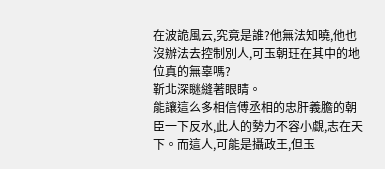在波詭風云,究竟是誰?他無法知曉,他也沒辦法去控制別人,可玉朝玨在其中的地位真的無辜嗎?
靳北深瞇縫著眼睛。
能讓這么多相信傅丞相的忠肝義膽的朝臣一下反水,此人的勢力不容小覷,志在天下。而這人,可能是攝政王,但玉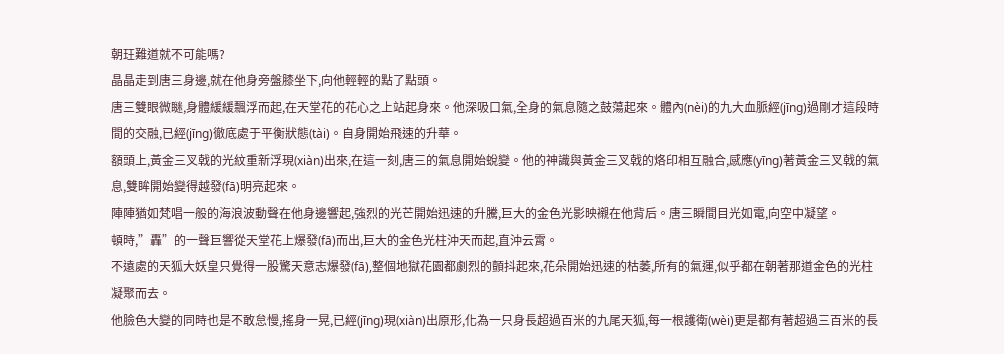朝玨難道就不可能嗎?
晶晶走到唐三身邊,就在他身旁盤膝坐下,向他輕輕的點了點頭。
唐三雙眼微瞇,身體緩緩飄浮而起,在天堂花的花心之上站起身來。他深吸口氣,全身的氣息隨之鼓蕩起來。體內(nèi)的九大血脈經(jīng)過剛才這段時間的交融,已經(jīng)徹底處于平衡狀態(tài)。自身開始飛速的升華。
額頭上,黃金三叉戟的光紋重新浮現(xiàn)出來,在這一刻,唐三的氣息開始蛻變。他的神識與黃金三叉戟的烙印相互融合,感應(yīng)著黃金三叉戟的氣息,雙眸開始變得越發(fā)明亮起來。
陣陣猶如梵唱一般的海浪波動聲在他身邊響起,強烈的光芒開始迅速的升騰,巨大的金色光影映襯在他背后。唐三瞬間目光如電,向空中凝望。
頓時,”轟”的一聲巨響從天堂花上爆發(fā)而出,巨大的金色光柱沖天而起,直沖云霄。
不遠處的天狐大妖皇只覺得一股驚天意志爆發(fā),整個地獄花園都劇烈的顫抖起來,花朵開始迅速的枯萎,所有的氣運,似乎都在朝著那道金色的光柱凝聚而去。
他臉色大變的同時也是不敢怠慢,搖身一晃,已經(jīng)現(xiàn)出原形,化為一只身長超過百米的九尾天狐,每一根護衛(wèi)更是都有著超過三百米的長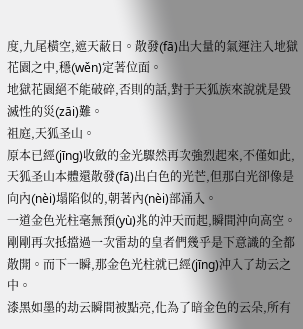度,九尾橫空,遮天蔽日。散發(fā)出大量的氣運注入地獄花園之中,穩(wěn)定著位面。
地獄花園絕不能破碎,否則的話,對于天狐族來說就是毀滅性的災(zāi)難。
祖庭,天狐圣山。
原本已經(jīng)收斂的金光驟然再次強烈起來,不僅如此,天狐圣山本體還散發(fā)出白色的光芒,但那白光卻像是向內(nèi)塌陷似的,朝著內(nèi)部涌入。
一道金色光柱毫無預(yù)兆的沖天而起,瞬間沖向高空。
剛剛再次抵擋過一次雷劫的皇者們幾乎是下意識的全都散開。而下一瞬,那金色光柱就已經(jīng)沖入了劫云之中。
漆黑如墨的劫云瞬間被點亮,化為了暗金色的云朵,所有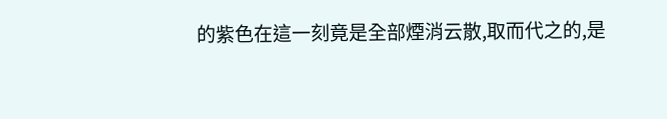的紫色在這一刻竟是全部煙消云散,取而代之的,是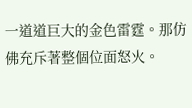一道道巨大的金色雷霆。那仿佛充斥著整個位面怒火。